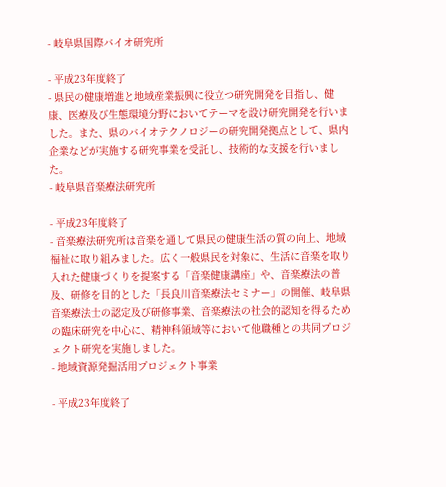- 岐阜県国際バイオ研究所

- 平成23年度終了
- 県民の健康増進と地域産業振興に役立つ研究開発を目指し、健康、医療及び生態環境分野においてテーマを設け研究開発を行いました。また、県のバイオテクノロジーの研究開発拠点として、県内企業などが実施する研究事業を受託し、技術的な支援を行いました。
- 岐阜県音楽療法研究所

- 平成23年度終了
- 音楽療法研究所は音楽を通して県民の健康生活の質の向上、地域福祉に取り組みました。広く一般県民を対象に、生活に音楽を取り入れた健康づくりを提案する「音楽健康講座」や、音楽療法の普及、研修を目的とした「長良川音楽療法セミナー」の開催、岐阜県音楽療法士の認定及び研修事業、音楽療法の社会的認知を得るための臨床研究を中心に、精神科領域等において他職種との共同プロジェクト研究を実施しました。
- 地域資源発掘活用プロジェクト事業

- 平成23年度終了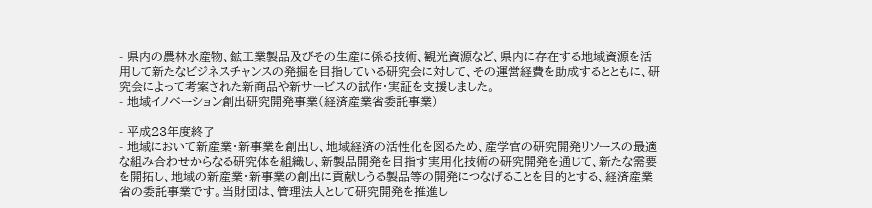- 県内の農林水産物、鉱工業製品及びその生産に係る技術、観光資源など、県内に存在する地域資源を活用して新たなビジネスチャンスの発掘を目指している研究会に対して、その運営経費を助成するとともに、研究会によって考案された新商品や新サービスの試作・実証を支援しました。
- 地域イノベーション創出研究開発事業(経済産業省委託事業)

- 平成23年度終了
- 地域において新産業・新事業を創出し、地域経済の活性化を図るため、産学官の研究開発リソースの最適な組み合わせからなる研究体を組織し、新製品開発を目指す実用化技術の研究開発を通じて、新たな需要を開拓し、地域の新産業・新事業の創出に貢献しうる製品等の開発につなげることを目的とする、経済産業省の委託事業です。当財団は、管理法人として研究開発を推進し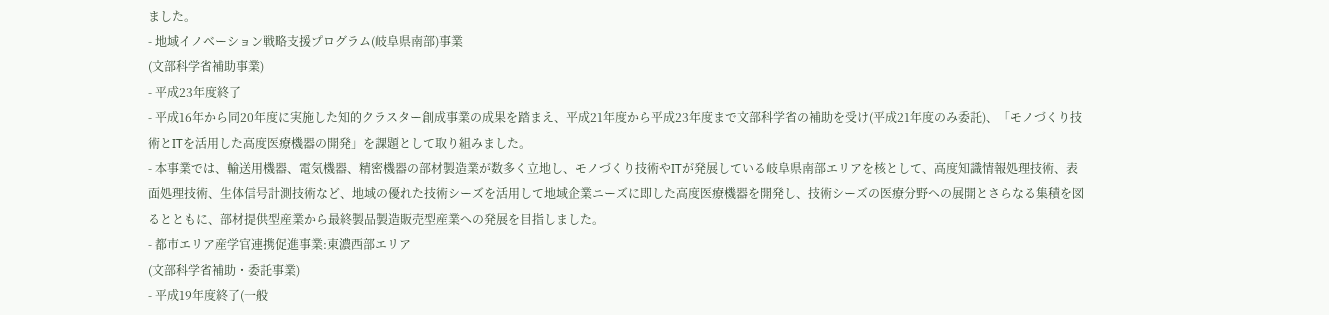ました。
- 地域イノベーション戦略支援プログラム(岐阜県南部)事業
(文部科学省補助事業)
- 平成23年度終了
- 平成16年から同20年度に実施した知的クラスター創成事業の成果を踏まえ、平成21年度から平成23年度まで文部科学省の補助を受け(平成21年度のみ委託)、「モノづくり技術とITを活用した高度医療機器の開発」を課題として取り組みました。
- 本事業では、輸送用機器、電気機器、精密機器の部材製造業が数多く立地し、モノづくり技術やITが発展している岐阜県南部エリアを核として、高度知識情報処理技術、表面処理技術、生体信号計測技術など、地域の優れた技術シーズを活用して地域企業ニーズに即した高度医療機器を開発し、技術シーズの医療分野への展開とさらなる集積を図るとともに、部材提供型産業から最終製品製造販売型産業への発展を目指しました。
- 都市エリア産学官連携促進事業:東濃西部エリア
(文部科学省補助・委託事業)
- 平成19年度終了(一般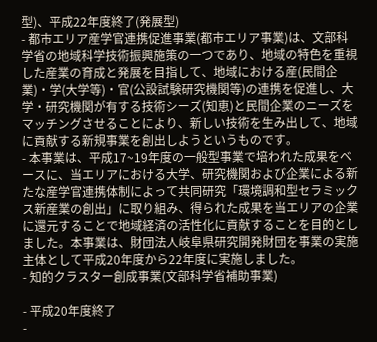型)、平成22年度終了(発展型)
- 都市エリア産学官連携促進事業(都市エリア事業)は、文部科学省の地域科学技術振興施策の一つであり、地域の特色を重視した産業の育成と発展を目指して、地域における産(民間企業)・学(大学等)・官(公設試験研究機関等)の連携を促進し、大学・研究機関が有する技術シーズ(知恵)と民間企業のニーズをマッチングさせることにより、新しい技術を生み出して、地域に貢献する新規事業を創出しようというものです。
- 本事業は、平成17~19年度の一般型事業で培われた成果をベースに、当エリアにおける大学、研究機関および企業による新たな産学官連携体制によって共同研究「環境調和型セラミックス新産業の創出」に取り組み、得られた成果を当エリアの企業に還元することで地域経済の活性化に貢献することを目的としました。本事業は、財団法人岐阜県研究開発財団を事業の実施主体として平成20年度から22年度に実施しました。
- 知的クラスター創成事業(文部科学省補助事業)

- 平成20年度終了
-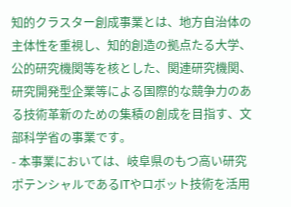知的クラスター創成事業とは、地方自治体の主体性を重視し、知的創造の拠点たる大学、公的研究機関等を核とした、関連研究機関、研究開発型企業等による国際的な競争力のある技術革新のための集積の創成を目指す、文部科学省の事業です。
- 本事業においては、岐阜県のもつ高い研究ポテンシャルであるITやロボット技術を活用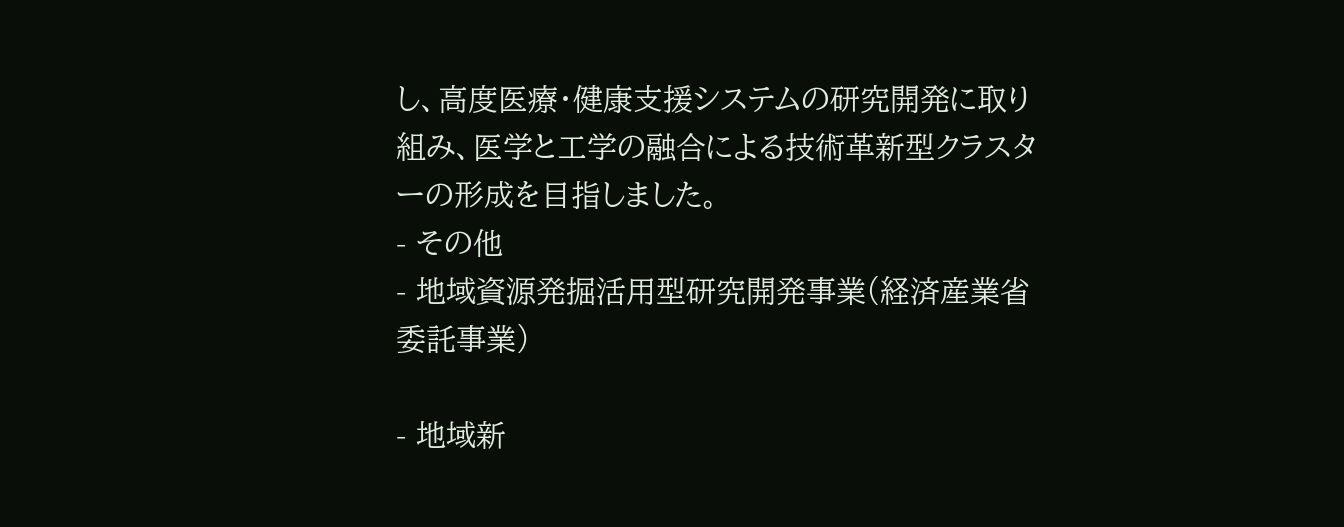し、高度医療・健康支援システムの研究開発に取り組み、医学と工学の融合による技術革新型クラスターの形成を目指しました。
- その他
- 地域資源発掘活用型研究開発事業(経済産業省委託事業)

- 地域新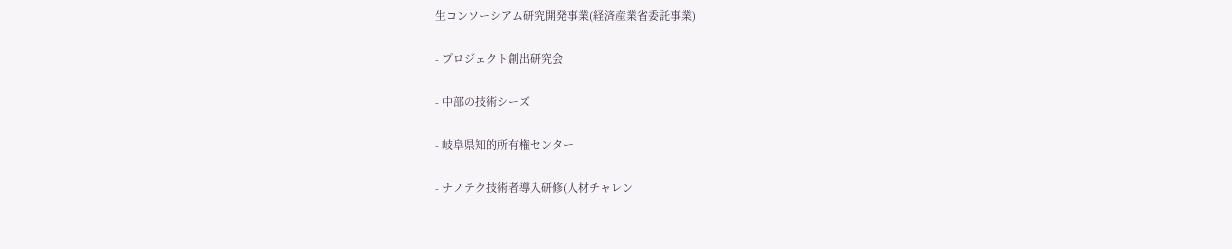生コンソーシアム研究開発事業(経済産業省委託事業)

- プロジェクト創出研究会

- 中部の技術シーズ

- 岐阜県知的所有権センター

- ナノテク技術者導入研修(人材チャレン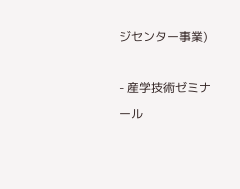ジセンター事業)

- 産学技術ゼミナール